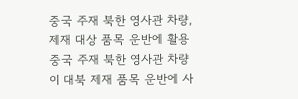중국 주재 북한 영사관 차량, 제재 대상 품목 운반에 활용
중국 주재 북한 영사관 차량이 대북 제재 품목 운반에 사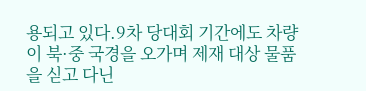용되고 있다.9차 당대회 기간에도 차량이 북·중 국경을 오가며 제재 대상 물품을 싣고 다닌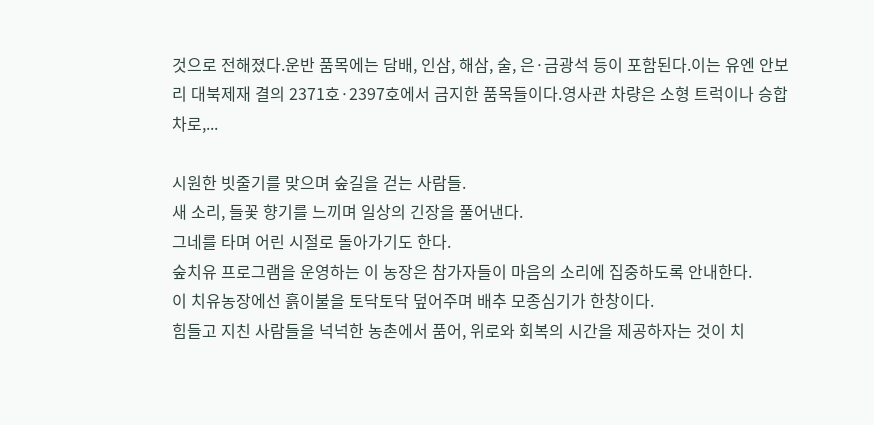것으로 전해졌다.운반 품목에는 담배, 인삼, 해삼, 술, 은·금광석 등이 포함된다.이는 유엔 안보리 대북제재 결의 2371호·2397호에서 금지한 품목들이다.영사관 차량은 소형 트럭이나 승합차로,...

시원한 빗줄기를 맞으며 숲길을 걷는 사람들.
새 소리, 들꽃 향기를 느끼며 일상의 긴장을 풀어낸다.
그네를 타며 어린 시절로 돌아가기도 한다.
숲치유 프로그램을 운영하는 이 농장은 참가자들이 마음의 소리에 집중하도록 안내한다.
이 치유농장에선 흙이불을 토닥토닥 덮어주며 배추 모종심기가 한창이다.
힘들고 지친 사람들을 넉넉한 농촌에서 품어, 위로와 회복의 시간을 제공하자는 것이 치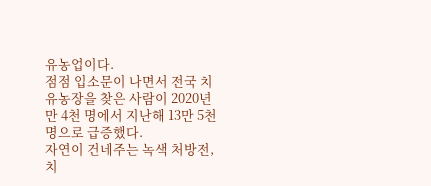유농업이다.
점점 입소문이 나면서 전국 치유농장을 찾은 사람이 2020년 만 4천 명에서 지난해 13만 5천 명으로 급증했다.
자연이 건네주는 녹색 처방전, 치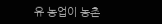유 농업이 농촌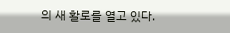의 새 활로를 열고 있다.